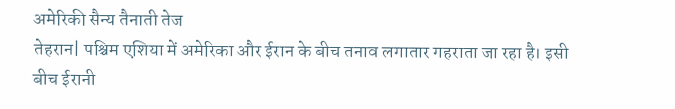अमेरिकी सैन्य तैनाती तेज
तेहरान| पश्चिम एशिया में अमेरिका और ईरान के बीच तनाव लगातार गहराता जा रहा है। इसी बीच ईरानी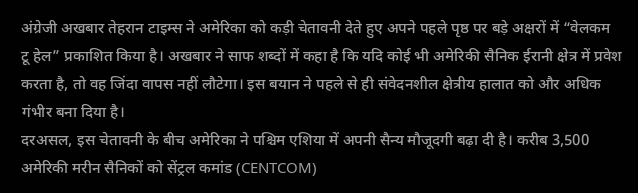अंग्रेजी अखबार तेहरान टाइम्स ने अमेरिका को कड़ी चेतावनी देते हुए अपने पहले पृष्ठ पर बड़े अक्षरों में “वेलकम टू हेल” प्रकाशित किया है। अखबार ने साफ शब्दों में कहा है कि यदि कोई भी अमेरिकी सैनिक ईरानी क्षेत्र में प्रवेश करता है, तो वह जिंदा वापस नहीं लौटेगा। इस बयान ने पहले से ही संवेदनशील क्षेत्रीय हालात को और अधिक गंभीर बना दिया है।
दरअसल, इस चेतावनी के बीच अमेरिका ने पश्चिम एशिया में अपनी सैन्य मौजूदगी बढ़ा दी है। करीब 3,500 अमेरिकी मरीन सैनिकों को सेंट्रल कमांड (CENTCOM)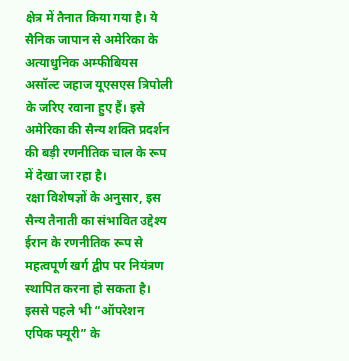क्षेत्र में तैनात किया गया है। ये सैनिक जापान से अमेरिका के अत्याधुनिक अम्फीबियस असॉल्ट जहाज यूएसएस त्रिपोली के जरिए रवाना हुए हैं। इसे अमेरिका की सैन्य शक्ति प्रदर्शन की बड़ी रणनीतिक चाल के रूप में देखा जा रहा है।
रक्षा विशेषज्ञों के अनुसार, इस सैन्य तैनाती का संभावित उद्देश्य ईरान के रणनीतिक रूप से महत्वपूर्ण खर्ग द्वीप पर नियंत्रण स्थापित करना हो सकता है। इससे पहले भी “ऑपरेशन एपिक फ्यूरी” के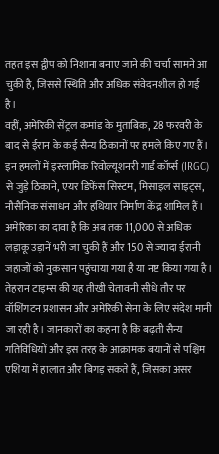तहत इस द्वीप को निशाना बनाए जाने की चर्चा सामने आ चुकी है, जिससे स्थिति और अधिक संवेदनशील हो गई है।
वहीं, अमेरिकी सेंट्रल कमांड के मुताबिक, 28 फरवरी के बाद से ईरान के कई सैन्य ठिकानों पर हमले किए गए हैं। इन हमलों में इस्लामिक रिवोल्यूशनरी गार्ड कॉर्प्स (IRGC) से जुड़े ठिकाने, एयर डिफेंस सिस्टम, मिसाइल साइट्स, नौसैनिक संसाधन और हथियार निर्माण केंद्र शामिल हैं। अमेरिका का दावा है कि अब तक 11,000 से अधिक लड़ाकू उड़ानें भरी जा चुकी हैं और 150 से ज्यादा ईरानी जहाजों को नुकसान पहुंचाया गया है या नष्ट किया गया है।
तेहरान टाइम्स की यह तीखी चेतावनी सीधे तौर पर वॉशिंगटन प्रशासन और अमेरिकी सेना के लिए संदेश मानी जा रही है। जानकारों का कहना है कि बढ़ती सैन्य गतिविधियों और इस तरह के आक्रामक बयानों से पश्चिम एशिया में हालात और बिगड़ सकते हैं, जिसका असर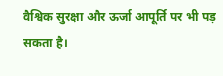वैश्विक सुरक्षा और ऊर्जा आपूर्ति पर भी पड़ सकता है।